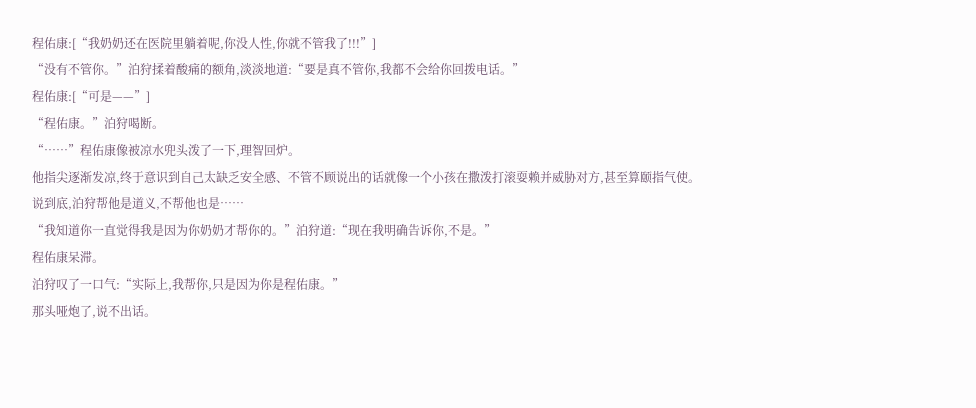程佑康:[“我奶奶还在医院里躺着呢,你没人性,你就不管我了!!!”]
“没有不管你。”泊狩揉着酸痛的额角,淡淡地道:“要是真不管你,我都不会给你回拨电话。”
程佑康:[“可是——”]
“程佑康。”泊狩喝断。
“……”程佑康像被凉水兜头泼了一下,理智回炉。
他指尖逐渐发凉,终于意识到自己太缺乏安全感、不管不顾说出的话就像一个小孩在撒泼打滚耍赖并威胁对方,甚至算颐指气使。
说到底,泊狩帮他是道义,不帮他也是……
“我知道你一直觉得我是因为你奶奶才帮你的。”泊狩道:“现在我明确告诉你,不是。”
程佑康呆滞。
泊狩叹了一口气:“实际上,我帮你,只是因为你是程佑康。”
那头哑炮了,说不出话。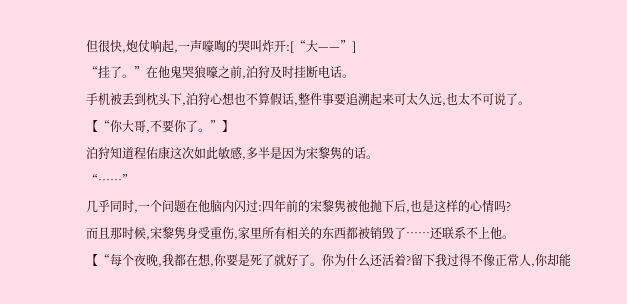但很快,炮仗响起,一声嚎啕的哭叫炸开:[“大——”]
“挂了。”在他鬼哭狼嚎之前,泊狩及时挂断电话。
手机被丢到枕头下,泊狩心想也不算假话,整件事要追溯起来可太久远,也太不可说了。
【“你大哥,不要你了。”】
泊狩知道程佑康这次如此敏感,多半是因为宋黎隽的话。
“……”
几乎同时,一个问题在他脑内闪过:四年前的宋黎隽被他抛下后,也是这样的心情吗?
而且那时候,宋黎隽身受重伤,家里所有相关的东西都被销毁了……还联系不上他。
【“每个夜晚,我都在想,你要是死了就好了。你为什么还活着?留下我过得不像正常人,你却能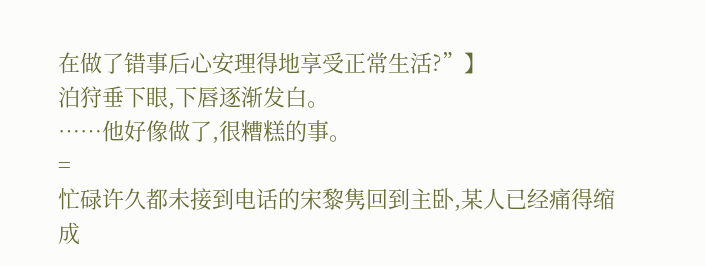在做了错事后心安理得地享受正常生活?”】
泊狩垂下眼,下唇逐渐发白。
……他好像做了,很糟糕的事。
=
忙碌许久都未接到电话的宋黎隽回到主卧,某人已经痛得缩成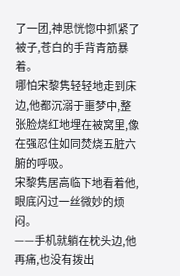了一团,神思恍惚中抓紧了被子,苍白的手背青筋暴着。
哪怕宋黎隽轻轻地走到床边,他都沉溺于噩梦中,整张脸烧红地埋在被窝里,像在强忍住如同焚烧五脏六腑的呼吸。
宋黎隽居高临下地看着他,眼底闪过一丝微妙的烦闷。
——手机就躺在枕头边,他再痛,也没有拨出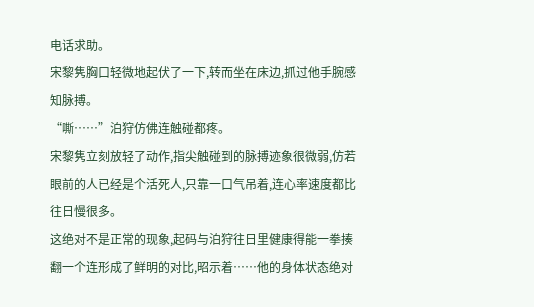电话求助。
宋黎隽胸口轻微地起伏了一下,转而坐在床边,抓过他手腕感知脉搏。
“嘶……”泊狩仿佛连触碰都疼。
宋黎隽立刻放轻了动作,指尖触碰到的脉搏迹象很微弱,仿若眼前的人已经是个活死人,只靠一口气吊着,连心率速度都比往日慢很多。
这绝对不是正常的现象,起码与泊狩往日里健康得能一拳揍翻一个连形成了鲜明的对比,昭示着……他的身体状态绝对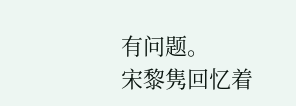有问题。
宋黎隽回忆着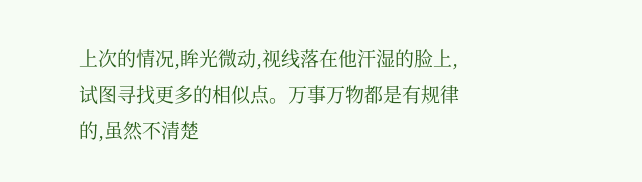上次的情况,眸光微动,视线落在他汗湿的脸上,试图寻找更多的相似点。万事万物都是有规律的,虽然不清楚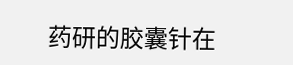药研的胶囊针在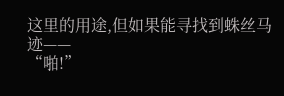这里的用途,但如果能寻找到蛛丝马迹——
“啪!”